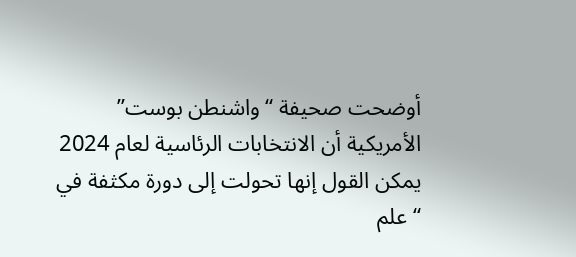أوضحت صحيفة “واشنطن بوست” الأمريكية أن الانتخابات الرئاسية لعام 2024 يمكن القول إنها تحولت إلى دورة مكثفة في “علم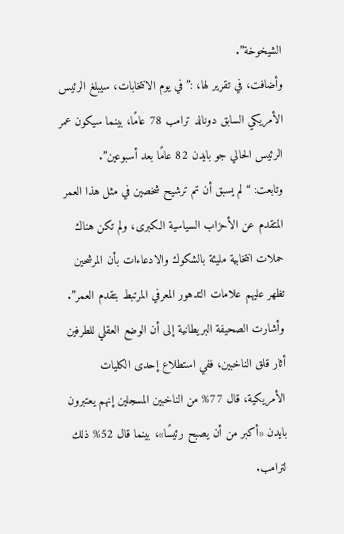الشيخوخة”.
وأضافت، في تقرير لها، :”في يوم الانتخابات، سيبلغ الرئيس الأمريكي السابق دونالد ترامب 78 عامًا، بينما سيكون عمر الرئيس الحالي جو بايدن 82 عامًا بعد أسبوعين”.
وتابعت: “لم يسبق أن تم ترشيح شخصين في مثل هذا العمر المتقدم عن الأحزاب السياسية الكبرى، ولم تكن هناك حملات انتخابية مليئة بالشكوك والادعاءات بأن المرشحين تظهر عليهم علامات التدهور المعرفي المرتبط بتقدم العمر”.
وأشارت الصحيفة البريطانية إلى أن الوضع العقلي للطرفين أثار قلق الناخبين، ففي استطلاع إحدى الكليات الأمريكية، قال 77% من الناخبين المسجلين إنهم يعتبرون بايدن «أكبر من أن يصبح رئيسًا»، بينما قال 52% ذلك لترامب.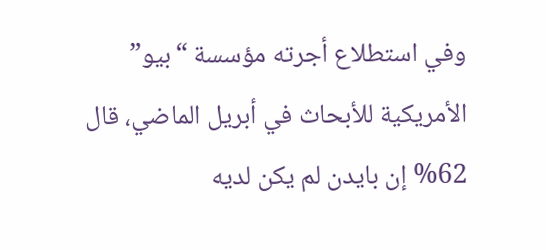وفي استطلاع أجرته مؤسسة “بيو” الأمريكية للأبحاث في أبريل الماضي، قال 62% إن بايدن لم يكن لديه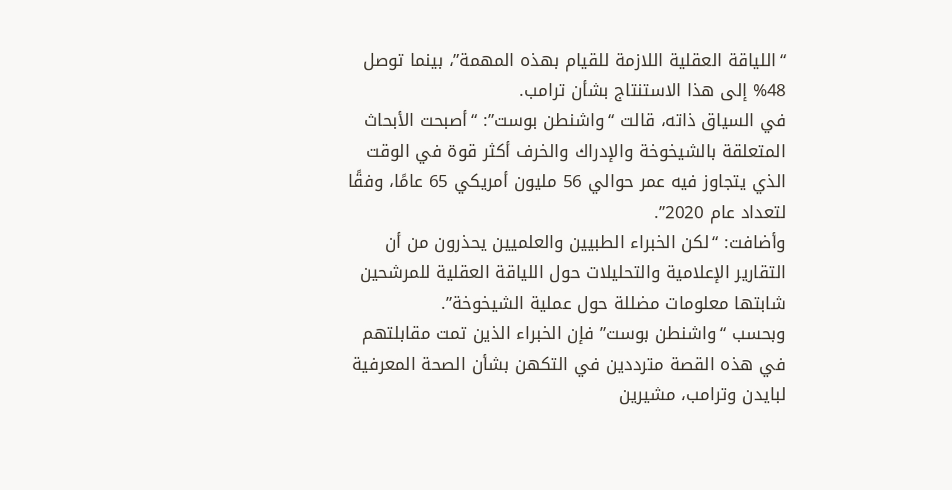“اللياقة العقلية اللازمة للقيام بهذه المهمة”، بينما توصل 48% إلى هذا الاستنتاج بشأن ترامب.
في السياق ذاته، قالت “واشنطن بوست”: “أصبحت الأبحاث المتعلقة بالشيخوخة والإدراك والخرف أكثر قوة في الوقت الذي يتجاوز فيه عمر حوالي 56 مليون أمريكي 65 عامًا، وفقًا لتعداد عام 2020”.
وأضافت: “لكن الخبراء الطبيين والعلميين يحذرون من أن التقارير الإعلامية والتحليلات حول اللياقة العقلية للمرشحين شابتها معلومات مضللة حول عملية الشيخوخة”.
وبحسب “واشنطن بوست” فإن الخبراء الذين تمت مقابلتهم في هذه القصة مترددين في التكهن بشأن الصحة المعرفية لبايدن وترامب، مشيرين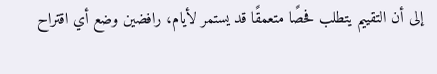إلى أن التقييم يتطلب فحصًا متعمقًا قد يستمر لأيام، رافضين وضع أي اقتراح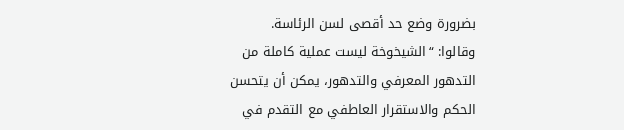بضرورة وضع حد أقصى لسن الرئاسة.
وقالوا: “الشيخوخة ليست عملية كاملة من التدهور المعرفي والتدهور، يمكن أن يتحسن الحكم والاستقرار العاطفي مع التقدم في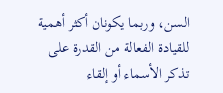السن، وربما يكونان أكثر أهمية للقيادة الفعالة من القدرة على تذكر الأسماء أو إلقاء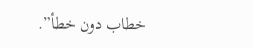خطاب دون خطأ”.